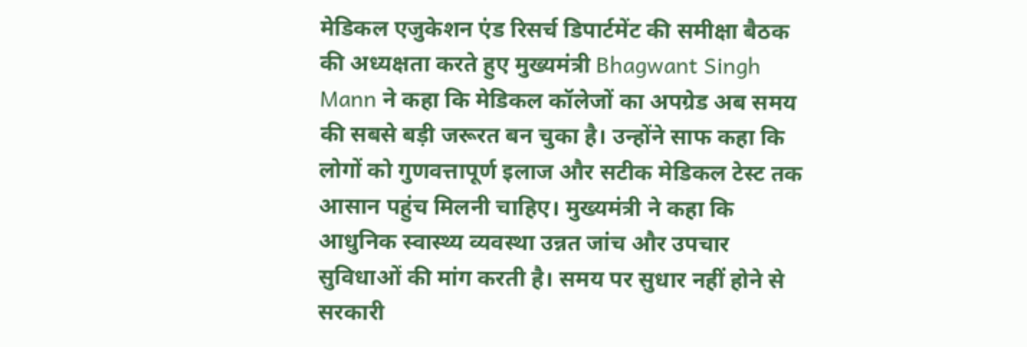मेडिकल एजुकेशन एंड रिसर्च डिपार्टमेंट की समीक्षा बैठक की अध्यक्षता करते हुए मुख्यमंत्री Bhagwant Singh Mann ने कहा कि मेडिकल कॉलेजों का अपग्रेड अब समय की सबसे बड़ी जरूरत बन चुका है। उन्होंने साफ कहा कि लोगों को गुणवत्तापूर्ण इलाज और सटीक मेडिकल टेस्ट तक आसान पहुंच मिलनी चाहिए। मुख्यमंत्री ने कहा कि आधुनिक स्वास्थ्य व्यवस्था उन्नत जांच और उपचार सुविधाओं की मांग करती है। समय पर सुधार नहीं होने से सरकारी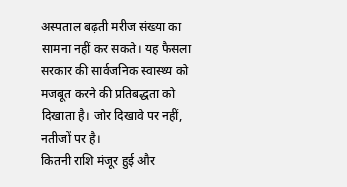अस्पताल बढ़ती मरीज संख्या का सामना नहीं कर सकते। यह फैसला सरकार की सार्वजनिक स्वास्थ्य को मजबूत करने की प्रतिबद्धता को दिखाता है। जोर दिखावे पर नहीं, नतीजों पर है।
कितनी राशि मंजूर हुई और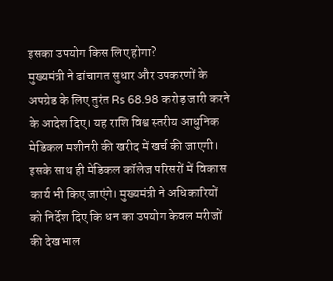इसका उपयोग किस लिए होगा?
मुख्यमंत्री ने ढांचागत सुधार और उपकरणों के अपग्रेड के लिए तुरंत Rs 68.98 करोड़ जारी करने के आदेश दिए। यह राशि विश्व स्तरीय आधुनिक मेडिकल मशीनरी की खरीद में खर्च की जाएगी। इसके साथ ही मेडिकल कॉलेज परिसरों में विकास कार्य भी किए जाएंगे। मुख्यमंत्री ने अधिकारियों को निर्देश दिए कि धन का उपयोग केवल मरीजों की देखभाल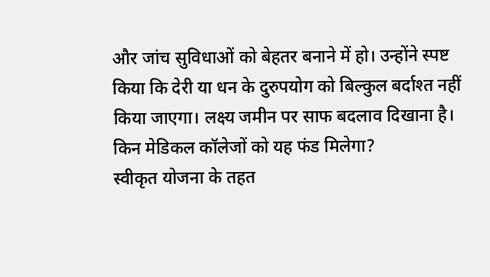और जांच सुविधाओं को बेहतर बनाने में हो। उन्होंने स्पष्ट किया कि देरी या धन के दुरुपयोग को बिल्कुल बर्दाश्त नहीं किया जाएगा। लक्ष्य जमीन पर साफ बदलाव दिखाना है।
किन मेडिकल कॉलेजों को यह फंड मिलेगा?
स्वीकृत योजना के तहत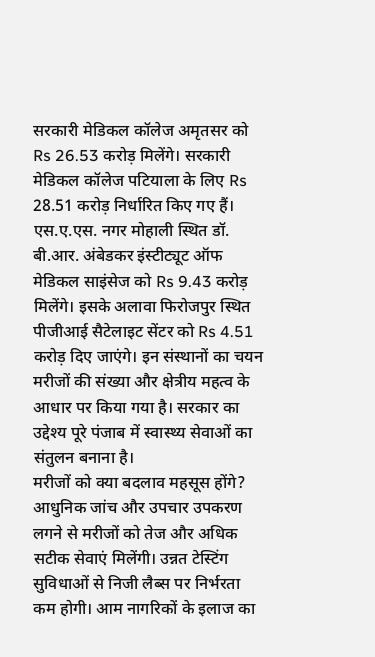सरकारी मेडिकल कॉलेज अमृतसर को Rs 26.53 करोड़ मिलेंगे। सरकारी मेडिकल कॉलेज पटियाला के लिए Rs 28.51 करोड़ निर्धारित किए गए हैं। एस.ए.एस. नगर मोहाली स्थित डॉ. बी.आर. अंबेडकर इंस्टीट्यूट ऑफ मेडिकल साइंसेज को Rs 9.43 करोड़ मिलेंगे। इसके अलावा फिरोजपुर स्थित पीजीआई सैटेलाइट सेंटर को Rs 4.51 करोड़ दिए जाएंगे। इन संस्थानों का चयन मरीजों की संख्या और क्षेत्रीय महत्व के आधार पर किया गया है। सरकार का उद्देश्य पूरे पंजाब में स्वास्थ्य सेवाओं का संतुलन बनाना है।
मरीजों को क्या बदलाव महसूस होंगे?
आधुनिक जांच और उपचार उपकरण लगने से मरीजों को तेज और अधिक सटीक सेवाएं मिलेंगी। उन्नत टेस्टिंग सुविधाओं से निजी लैब्स पर निर्भरता कम होगी। आम नागरिकों के इलाज का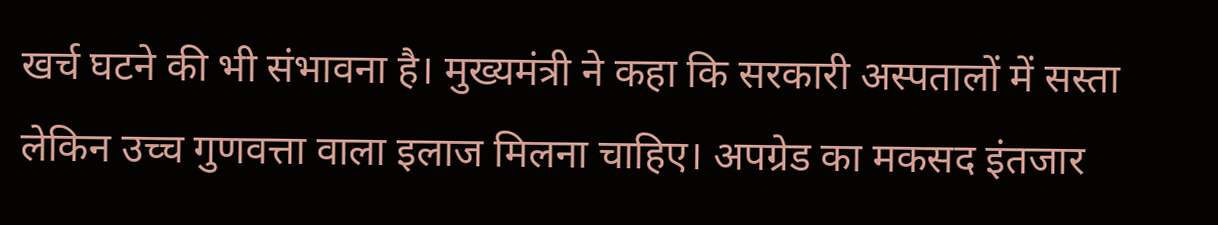खर्च घटने की भी संभावना है। मुख्यमंत्री ने कहा कि सरकारी अस्पतालों में सस्ता लेकिन उच्च गुणवत्ता वाला इलाज मिलना चाहिए। अपग्रेड का मकसद इंतजार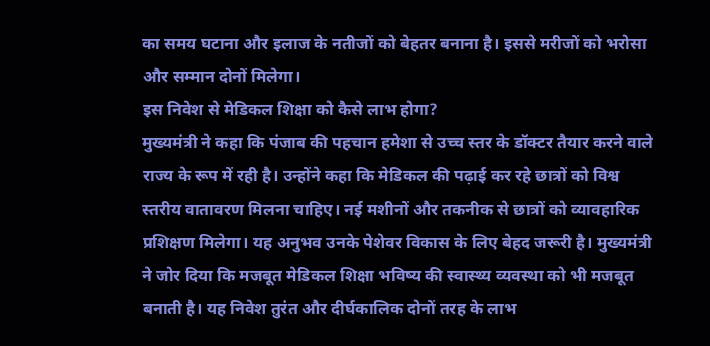का समय घटाना और इलाज के नतीजों को बेहतर बनाना है। इससे मरीजों को भरोसा और सम्मान दोनों मिलेगा।
इस निवेश से मेडिकल शिक्षा को कैसे लाभ होगा?
मुख्यमंत्री ने कहा कि पंजाब की पहचान हमेशा से उच्च स्तर के डॉक्टर तैयार करने वाले राज्य के रूप में रही है। उन्होंने कहा कि मेडिकल की पढ़ाई कर रहे छात्रों को विश्व स्तरीय वातावरण मिलना चाहिए। नई मशीनों और तकनीक से छात्रों को व्यावहारिक प्रशिक्षण मिलेगा। यह अनुभव उनके पेशेवर विकास के लिए बेहद जरूरी है। मुख्यमंत्री ने जोर दिया कि मजबूत मेडिकल शिक्षा भविष्य की स्वास्थ्य व्यवस्था को भी मजबूत बनाती है। यह निवेश तुरंत और दीर्घकालिक दोनों तरह के लाभ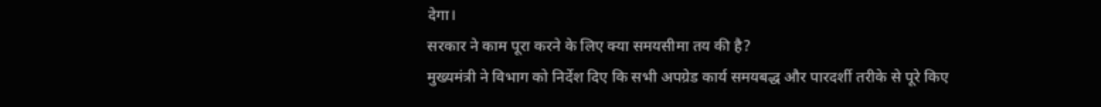देगा।
सरकार ने काम पूरा करने के लिए क्या समयसीमा तय की है?
मुख्यमंत्री ने विभाग को निर्देश दिए कि सभी अपग्रेड कार्य समयबद्ध और पारदर्शी तरीके से पूरे किए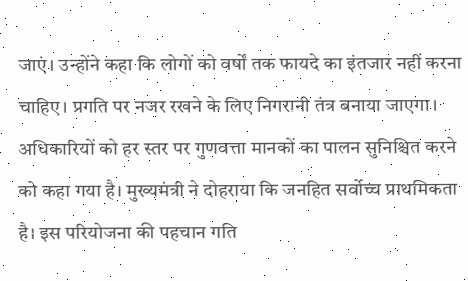जाएं। उन्होंने कहा कि लोगों को वर्षों तक फायदे का इंतजार नहीं करना चाहिए। प्रगति पर नजर रखने के लिए निगरानी तंत्र बनाया जाएगा। अधिकारियों को हर स्तर पर गुणवत्ता मानकों का पालन सुनिश्चित करने को कहा गया है। मुख्यमंत्री ने दोहराया कि जनहित सर्वोच्च प्राथमिकता है। इस परियोजना की पहचान गति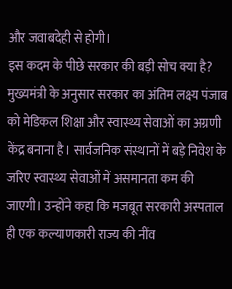और जवाबदेही से होगी।
इस कदम के पीछे सरकार की बड़ी सोच क्या है?
मुख्यमंत्री के अनुसार सरकार का अंतिम लक्ष्य पंजाब को मेडिकल शिक्षा और स्वास्थ्य सेवाओं का अग्रणी केंद्र बनाना है। सार्वजनिक संस्थानों में बड़े निवेश के जरिए स्वास्थ्य सेवाओं में असमानता कम की जाएगी। उन्होंने कहा कि मजबूत सरकारी अस्पताल ही एक कल्याणकारी राज्य की नींव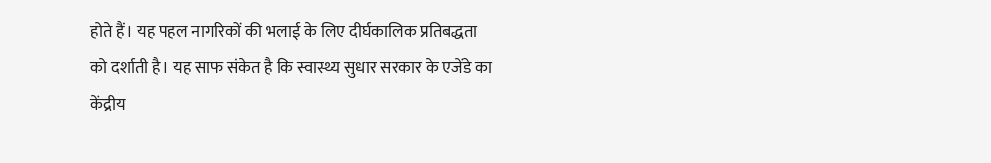होते हैं। यह पहल नागरिकों की भलाई के लिए दीर्घकालिक प्रतिबद्धता को दर्शाती है। यह साफ संकेत है कि स्वास्थ्य सुधार सरकार के एजेंडे का केंद्रीय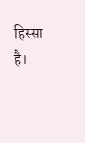हिस्सा है।